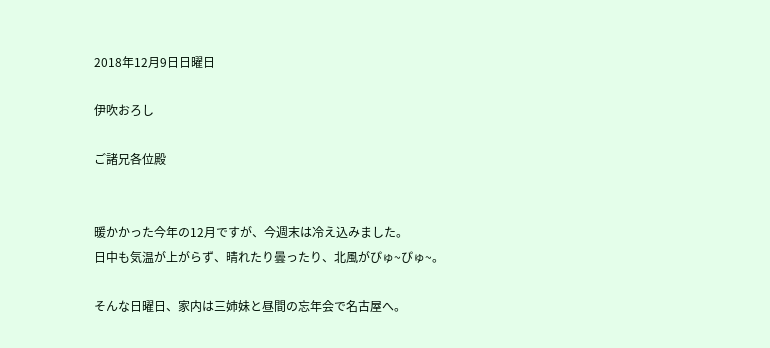2018年12月9日日曜日

伊吹おろし

ご諸兄各位殿


暖かかった今年の12月ですが、今週末は冷え込みました。
日中も気温が上がらず、晴れたり曇ったり、北風がぴゅ~ぴゅ~。

そんな日曜日、家内は三姉妹と昼間の忘年会で名古屋へ。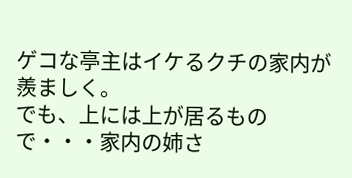ゲコな亭主はイケるクチの家内が羨ましく。
でも、上には上が居るもので・・・家内の姉さ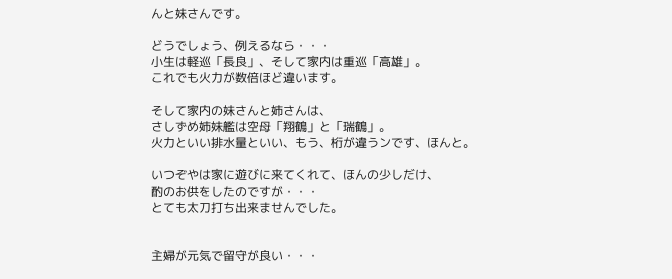んと妹さんです。

どうでしょう、例えるなら・・・
小生は軽巡「長良」、そして家内は重巡「高雄」。
これでも火力が数倍ほど違います。

そして家内の妹さんと姉さんは、
さしずめ姉妹艦は空母「翔鶴」と「瑞鶴」。
火力といい排水量といい、もう、桁が違うンです、ほんと。

いつぞやは家に遊びに来てくれて、ほんの少しだけ、
酌のお供をしたのですが・・・
とても太刀打ち出来ませんでした。


主婦が元気で留守が良い・・・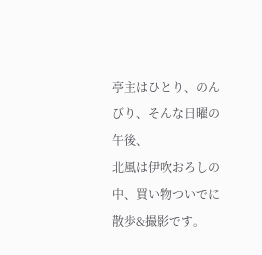亭主はひとり、のんびり、そんな日曜の午後、
北風は伊吹おろしの中、買い物ついでに散歩&撮影です。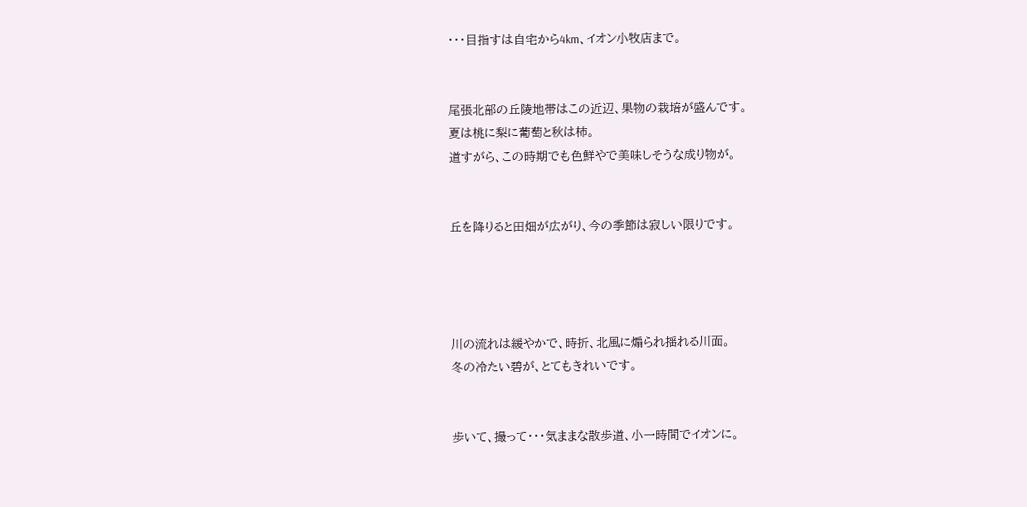・・・目指すは自宅から4km、イオン小牧店まで。


尾張北部の丘陵地帯はこの近辺、果物の栽培が盛んです。
夏は桃に梨に葡萄と秋は柿。
道すがら、この時期でも色鮮やで美味しそうな成り物が。


丘を降りると田畑が広がり、今の季節は寂しい限りです。




川の流れは緩やかで、時折、北風に煽られ揺れる川面。
冬の冷たい碧が、とてもきれいです。


歩いて、撮って・・・気ままな散歩道、小一時間でイオンに。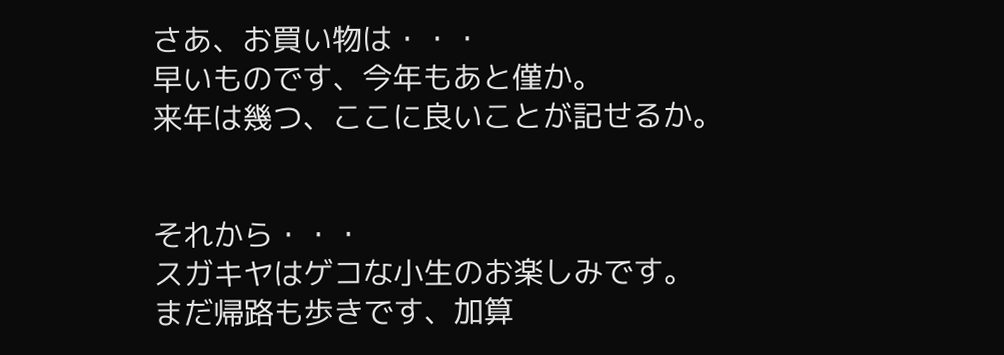さあ、お買い物は・・・
早いものです、今年もあと僅か。
来年は幾つ、ここに良いことが記せるか。


それから・・・
スガキヤはゲコな小生のお楽しみです。
まだ帰路も歩きです、加算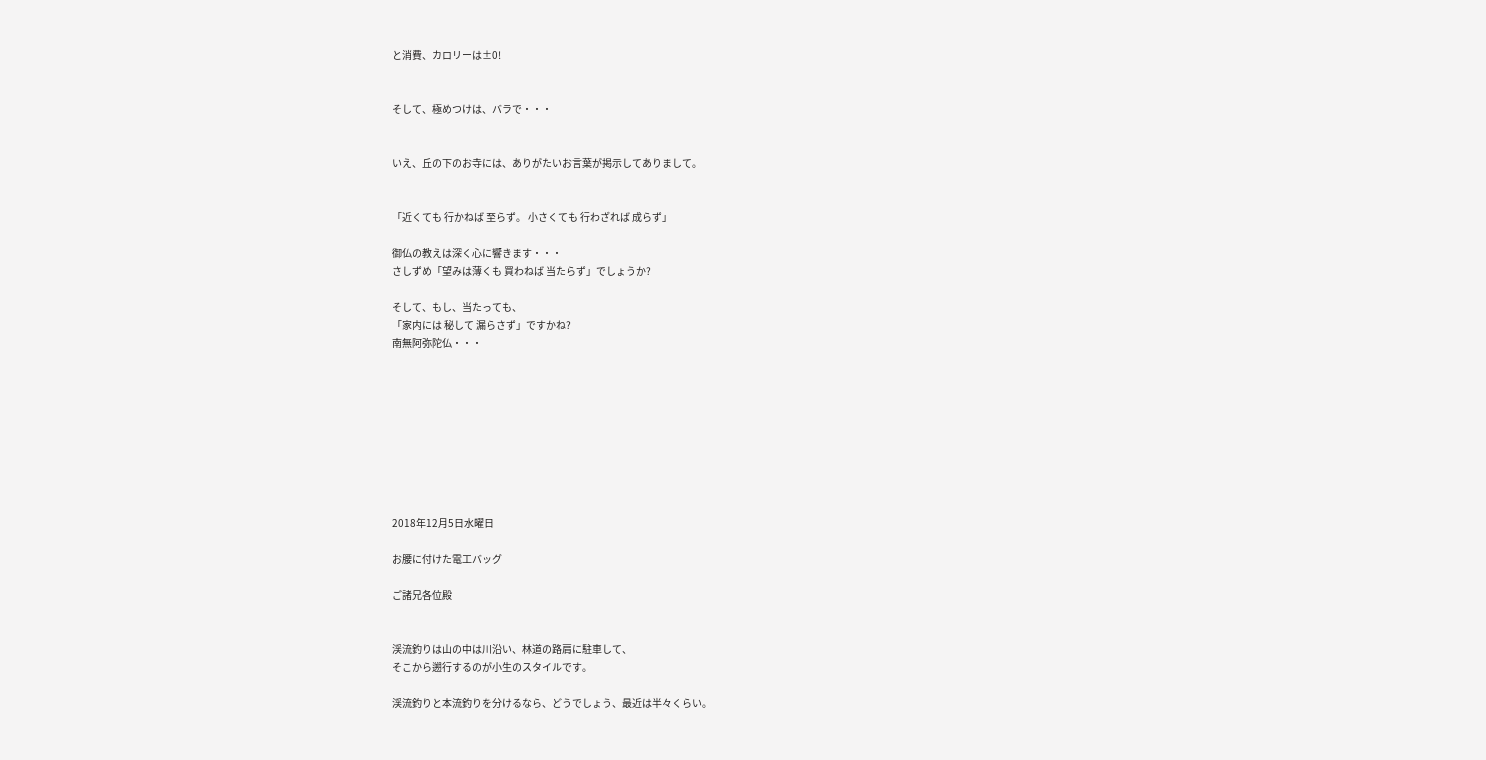と消費、カロリーは±0!


そして、極めつけは、バラで・・・


いえ、丘の下のお寺には、ありがたいお言葉が掲示してありまして。


「近くても 行かねば 至らず。 小さくても 行わざれば 成らず」

御仏の教えは深く心に響きます・・・
さしずめ「望みは薄くも 買わねば 当たらず」でしょうか?

そして、もし、当たっても、
「家内には 秘して 漏らさず」ですかね?
南無阿弥陀仏・・・









2018年12月5日水曜日

お腰に付けた電工バッグ

ご諸兄各位殿


渓流釣りは山の中は川沿い、林道の路肩に駐車して、
そこから遡行するのが小生のスタイルです。

渓流釣りと本流釣りを分けるなら、どうでしょう、最近は半々くらい。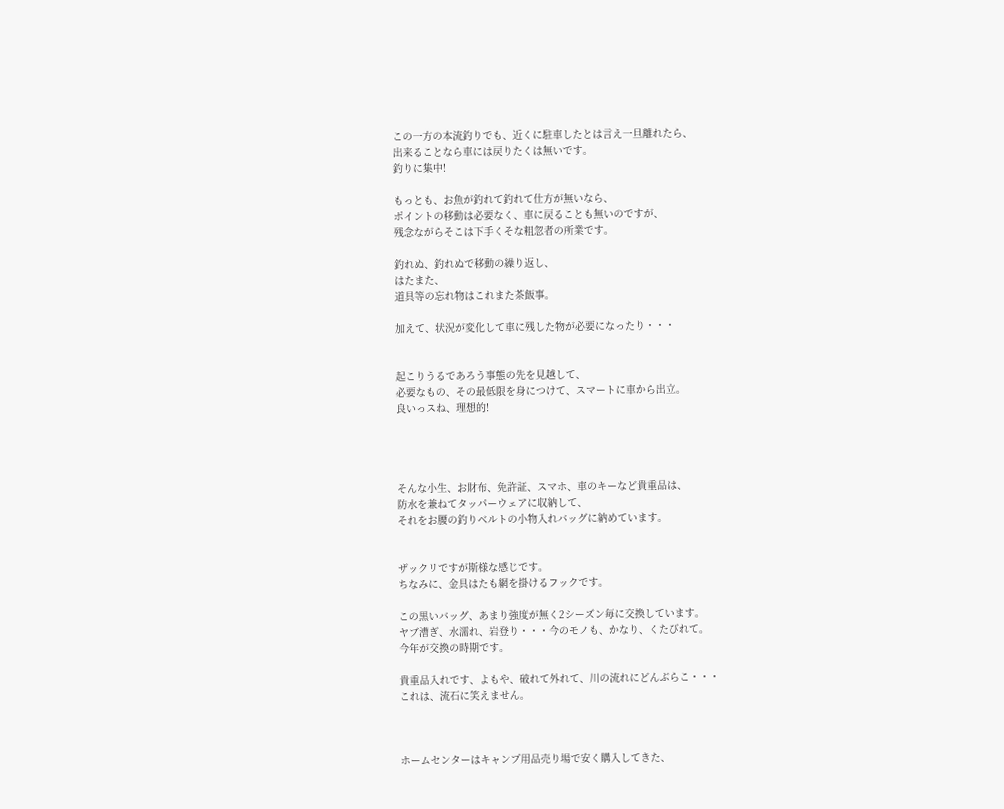この一方の本流釣りでも、近くに駐車したとは言え一旦離れたら、
出来ることなら車には戻りたくは無いです。
釣りに集中!

もっとも、お魚が釣れて釣れて仕方が無いなら、
ポイントの移動は必要なく、車に戻ることも無いのですが、
残念ながらそこは下手くそな粗忽者の所業です。

釣れぬ、釣れぬで移動の繰り返し、
はたまた、
道具等の忘れ物はこれまた茶飯事。

加えて、状況が変化して車に残した物が必要になったり・・・


起こりうるであろう事態の先を見越して、
必要なもの、その最低限を身につけて、スマートに車から出立。
良いっスね、理想的!




そんな小生、お財布、免許証、スマホ、車のキーなど貴重品は、
防水を兼ねてタッパーウェアに収納して、
それをお腰の釣りベルトの小物入れバッグに納めています。


ザックリですが斯様な感じです。
ちなみに、金具はたも網を掛けるフックです。

この黒いバッグ、あまり強度が無く2シーズン毎に交換しています。
ヤブ漕ぎ、水濡れ、岩登り・・・今のモノも、かなり、くたびれて。
今年が交換の時期です。

貴重品入れです、よもや、破れて外れて、川の流れにどんぶらこ・・・
これは、流石に笑えません。



ホームセンターはキャンプ用品売り場で安く購入してきた、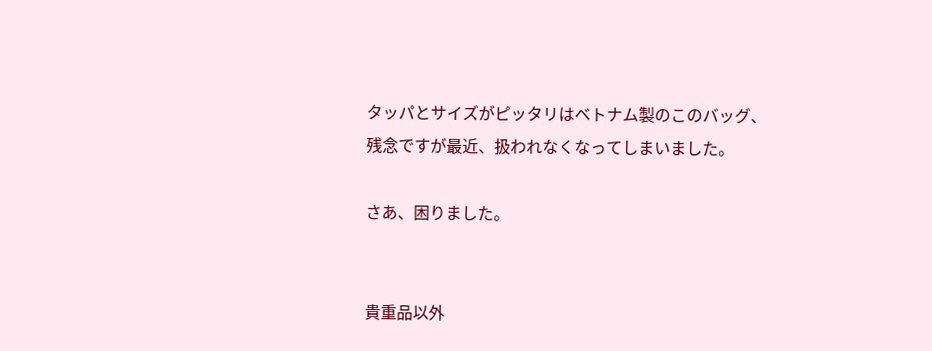タッパとサイズがピッタリはベトナム製のこのバッグ、
残念ですが最近、扱われなくなってしまいました。

さあ、困りました。


貴重品以外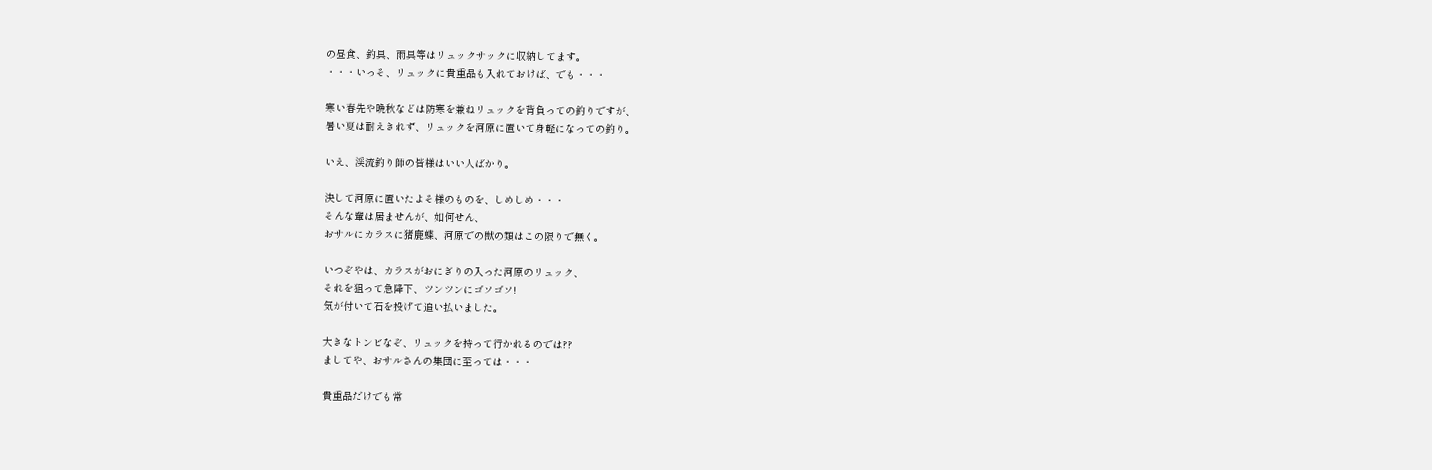の昼食、釣具、雨具等はリュックサックに収納してます。
・・・いっそ、リュックに貴重品も入れておけば、でも・・・

寒い春先や晩秋などは防寒を兼ねリュックを背負っての釣りですが、
暑い夏は耐えきれず、リュックを河原に置いて身軽になっての釣り。

いえ、渓流釣り師の皆様はいい人ばかり。

決して河原に置いたよそ様のものを、しめしめ・・・
そんな輩は居ませんが、如何せん、
おサルにカラスに猪鹿蝶、河原での獣の類はこの限りで無く。

いつぞやは、カラスがおにぎりの入った河原のリュック、
それを狙って急降下、ツンツンにゴソゴソ!
気が付いて石を投げて追い払いました。

大きなトンビなぞ、リュックを持って行かれるのでは??
ましてや、おサルさんの集団に至っては・・・

貴重品だけでも常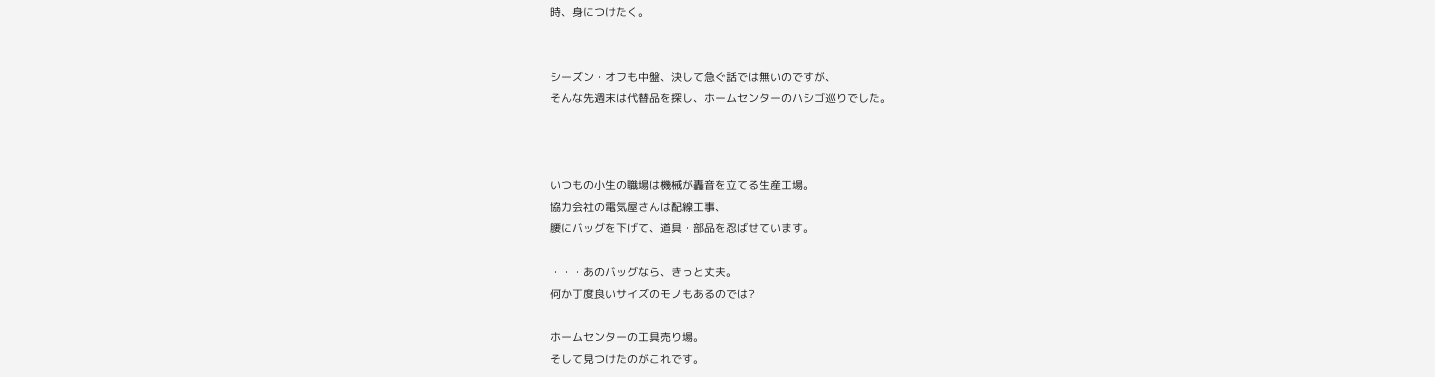時、身につけたく。


シーズン・オフも中盤、決して急ぐ話では無いのですが、
そんな先週末は代替品を探し、ホームセンターのハシゴ巡りでした。



いつもの小生の職場は機械が轟音を立てる生産工場。
協力会社の電気屋さんは配線工事、
腰にバッグを下げて、道具・部品を忍ばせています。

・・・あのバッグなら、きっと丈夫。
何か丁度良いサイズのモノもあるのでは?

ホームセンターの工具売り場。
そして見つけたのがこれです。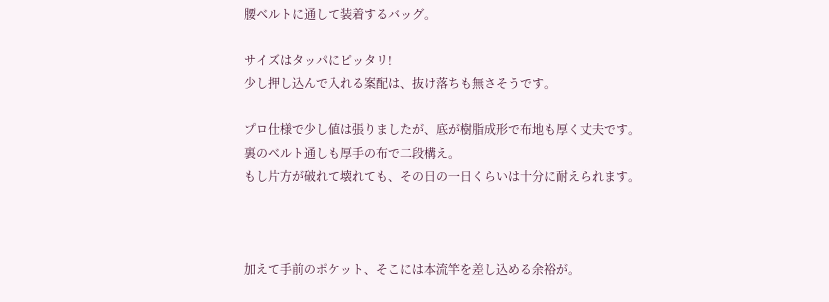腰ベルトに通して装着するバッグ。

サイズはタッパにピッタリ!
少し押し込んで入れる案配は、抜け落ちも無さそうです。

プロ仕様で少し値は張りましたが、底が樹脂成形で布地も厚く丈夫です。
裏のベルト通しも厚手の布で二段構え。
もし片方が破れて壊れても、その日の一日くらいは十分に耐えられます。



加えて手前のポケット、そこには本流竿を差し込める余裕が。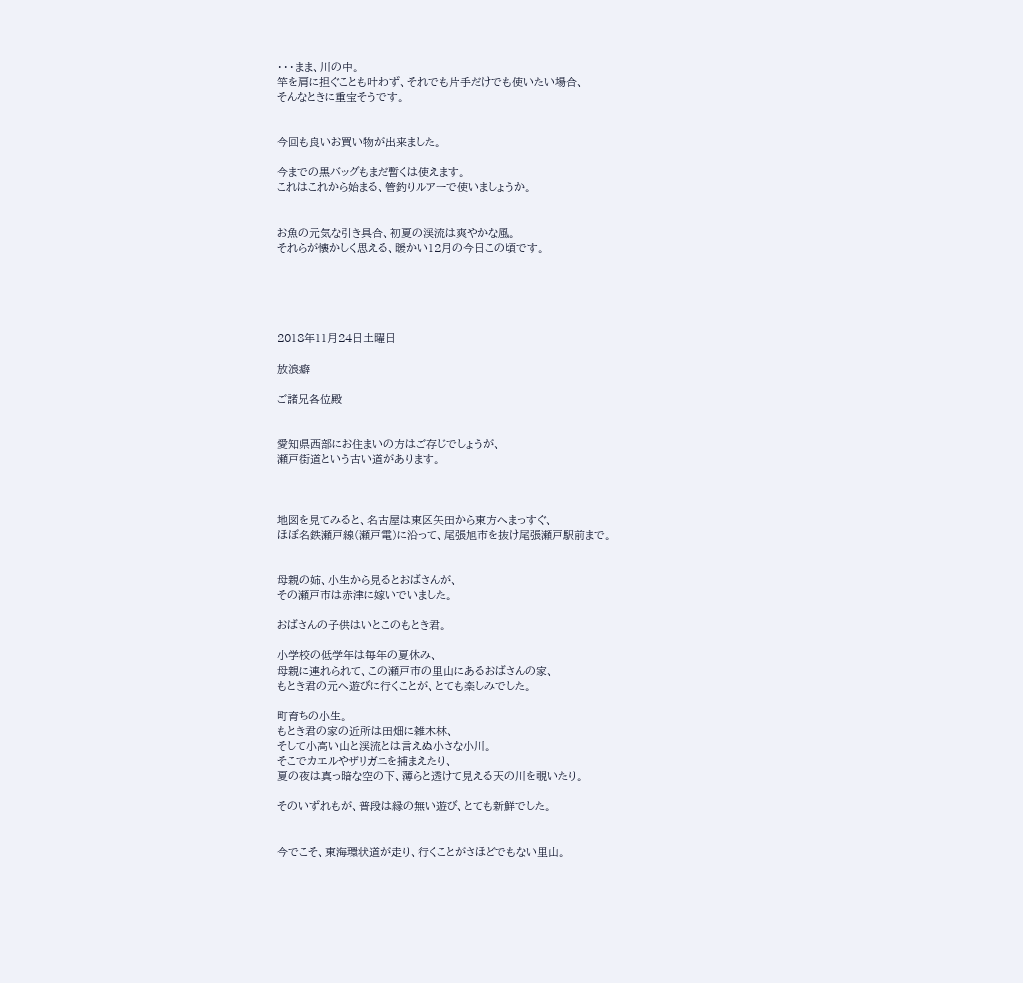・・・まま、川の中。
竿を肩に担ぐことも叶わず、それでも片手だけでも使いたい場合、
そんなときに重宝そうです。


今回も良いお買い物が出来ました。

今までの黒バッグもまだ暫くは使えます。
これはこれから始まる、管釣りルアーで使いましょうか。


お魚の元気な引き具合、初夏の渓流は爽やかな風。
それらが懐かしく思える、暖かい12月の今日この頃です。





2018年11月24日土曜日

放浪癖

ご諸兄各位殿


愛知県西部にお住まいの方はご存じでしょうが、
瀬戸街道という古い道があります。



地図を見てみると、名古屋は東区矢田から東方へまっすぐ、
ほぼ名鉄瀬戸線(瀬戸電)に沿って、尾張旭市を抜け尾張瀬戸駅前まで。


母親の姉、小生から見るとおばさんが、
その瀬戸市は赤津に嫁いでいました。

おばさんの子供はいとこのもとき君。

小学校の低学年は毎年の夏休み、
母親に連れられて、この瀬戸市の里山にあるおばさんの家、
もとき君の元へ遊びに行くことが、とても楽しみでした。

町育ちの小生。
もとき君の家の近所は田畑に雑木林、
そして小高い山と渓流とは言えぬ小さな小川。
そこでカエルやザリガニを捕まえたり、
夏の夜は真っ暗な空の下、薄らと透けて見える天の川を覗いたり。

そのいずれもが、普段は縁の無い遊び、とても新鮮でした。


今でこそ、東海環状道が走り、行くことがさほどでもない里山。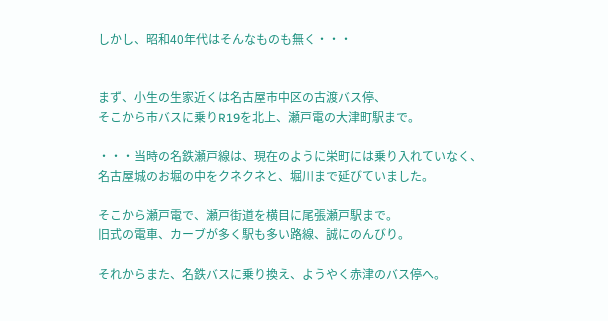しかし、昭和40年代はそんなものも無く・・・


まず、小生の生家近くは名古屋市中区の古渡バス停、
そこから市バスに乗りR19を北上、瀬戸電の大津町駅まで。

・・・当時の名鉄瀬戸線は、現在のように栄町には乗り入れていなく、
名古屋城のお堀の中をクネクネと、堀川まで延びていました。

そこから瀬戸電で、瀬戸街道を横目に尾張瀬戸駅まで。
旧式の電車、カーブが多く駅も多い路線、誠にのんびり。

それからまた、名鉄バスに乗り換え、ようやく赤津のバス停へ。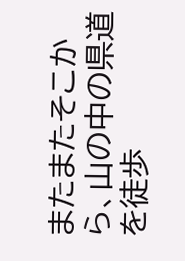またまたそこから、山の中の県道を徒歩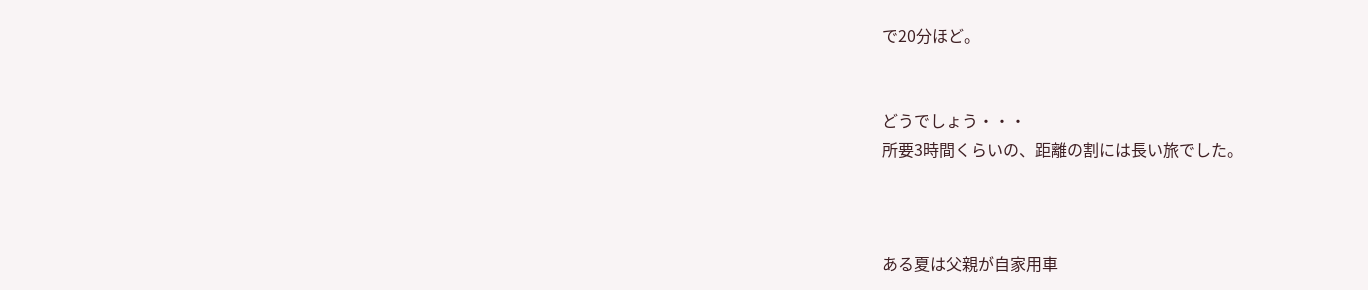で20分ほど。


どうでしょう・・・
所要3時間くらいの、距離の割には長い旅でした。



ある夏は父親が自家用車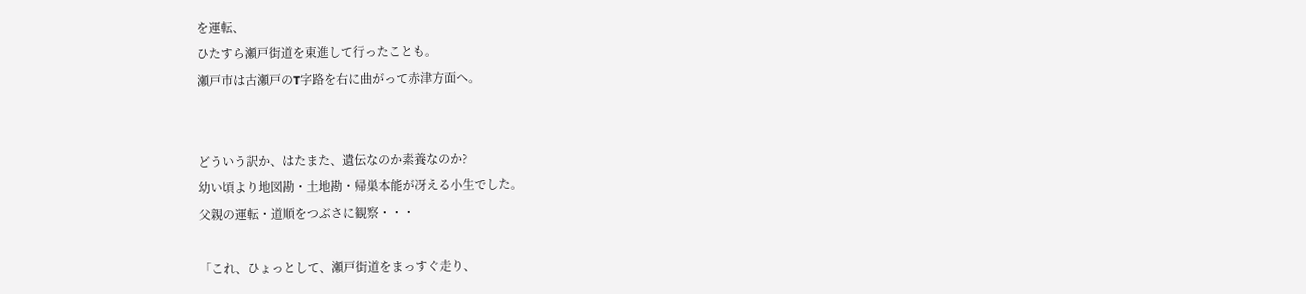を運転、
ひたすら瀬戸街道を東進して行ったことも。
瀬戸市は古瀬戸のT字路を右に曲がって赤津方面へ。


どういう訳か、はたまた、遺伝なのか素養なのか?
幼い頃より地図勘・土地勘・帰巣本能が冴える小生でした。
父親の運転・道順をつぶさに観察・・・

「これ、ひょっとして、瀬戸街道をまっすぐ走り、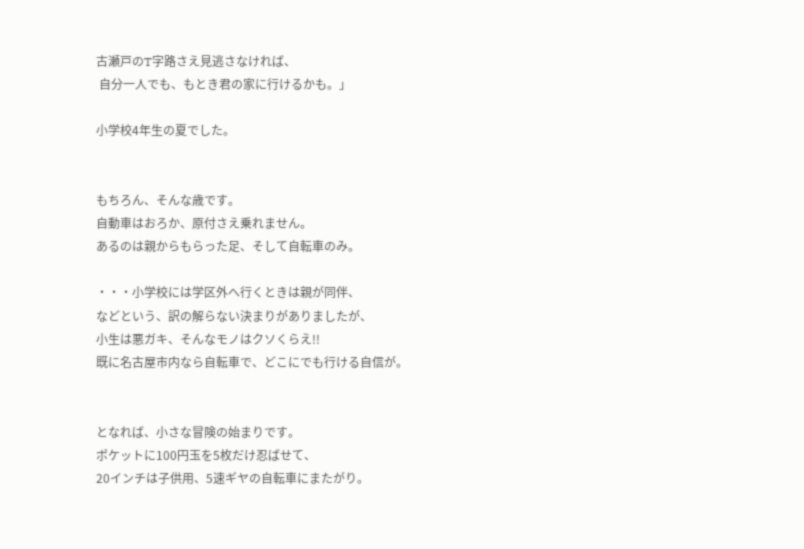古瀬戸のT字路さえ見逃さなければ、
 自分一人でも、もとき君の家に行けるかも。」

小学校4年生の夏でした。


もちろん、そんな歳です。
自動車はおろか、原付さえ乗れません。
あるのは親からもらった足、そして自転車のみ。

・・・小学校には学区外へ行くときは親が同伴、
などという、訳の解らない決まりがありましたが、
小生は悪ガキ、そんなモノはクソくらえ!!
既に名古屋市内なら自転車で、どこにでも行ける自信が。


となれば、小さな冒険の始まりです。
ポケットに100円玉を5枚だけ忍ばせて、
20インチは子供用、5速ギヤの自転車にまたがり。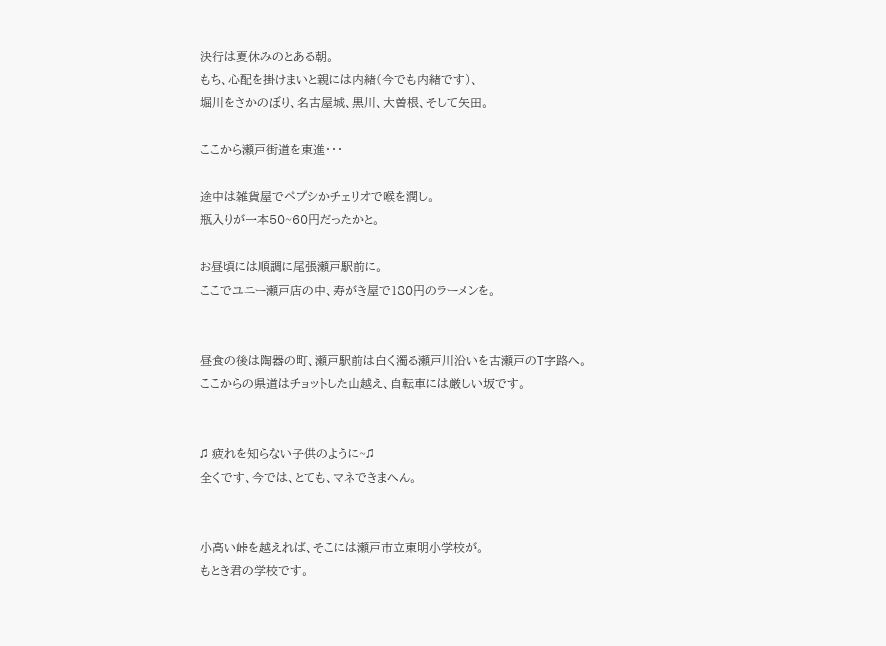決行は夏休みのとある朝。
もち、心配を掛けまいと親には内緒(今でも内緒です)、
堀川をさかのぼり、名古屋城、黒川、大曽根、そして矢田。

ここから瀬戸街道を東進・・・

途中は雑貨屋でペプシかチェリオで喉を潤し。
瓶入りが一本50~60円だったかと。

お昼頃には順調に尾張瀬戸駅前に。
ここでユニー瀬戸店の中、寿がき屋で180円のラーメンを。


昼食の後は陶器の町、瀬戸駅前は白く濁る瀬戸川沿いを古瀬戸のT字路へ。
ここからの県道はチョットした山越え、自転車には厳しい坂です。


♫ 疲れを知らない子供のように~♫
全くです、今では、とても、マネできまへん。


小高い峠を越えれば、そこには瀬戸市立東明小学校が。
もとき君の学校です。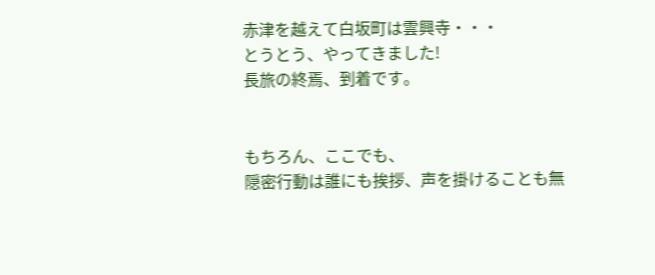赤津を越えて白坂町は雲興寺・・・
とうとう、やってきました!
長旅の終焉、到着です。


もちろん、ここでも、
隠密行動は誰にも挨拶、声を掛けることも無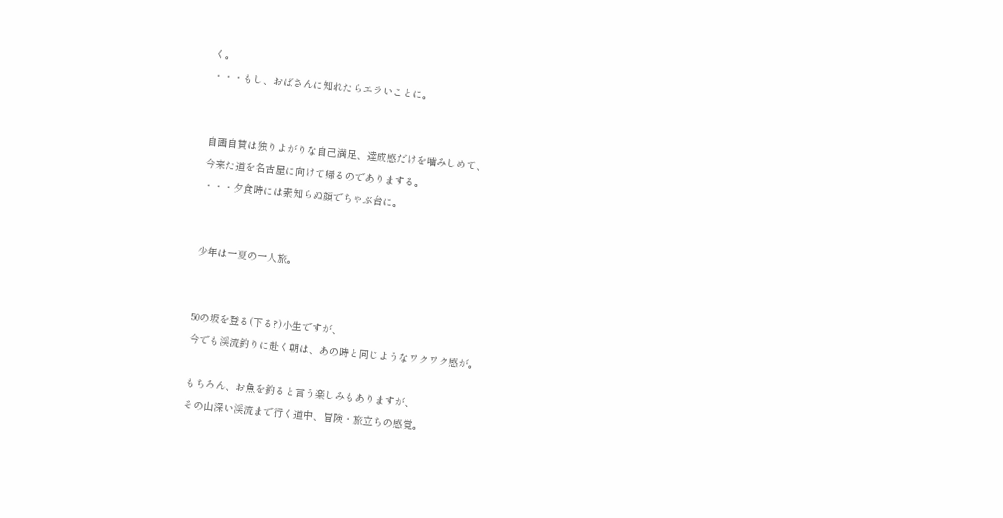く。
・・・もし、おばさんに知れたらエラいことに。


自画自賛は独りよがりな自己満足、達成感だけを噛みしめて、
今来た道を名古屋に向けて帰るのでありまする。
・・・夕食時には素知らぬ顔でちゃぶ台に。


少年は一夏の一人旅。


50の坂を登る(下る?)小生ですが、
今でも渓流釣りに赴く朝は、あの時と同じようなワクワク感が。

もちろん、お魚を釣ると言う楽しみもありますが、
その山深い渓流まで行く道中、冒険・旅立ちの感覚。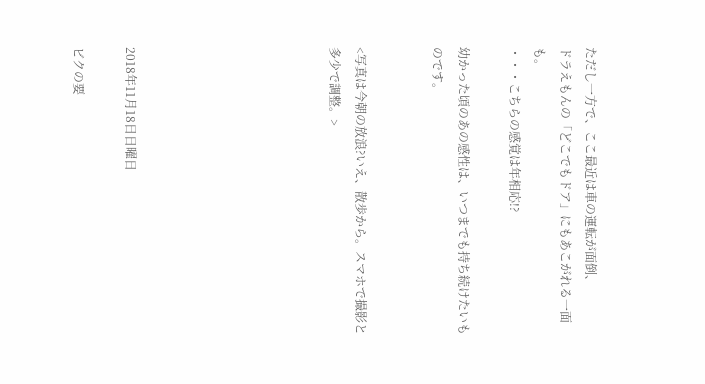ただし一方で、ここ最近は車の運転が面倒、
ドラえもんの「どこでもドア」にもあこがれる一面も。
・・・こちらの感覚は年相応!?

幼かった頃のあの感性は、いつまでも持ち続けたいものです。


<写真は今朝の放浪?いえ、散歩から。スマホで撮影と多少で調整。>







2018年11月18日日曜日

ビクの要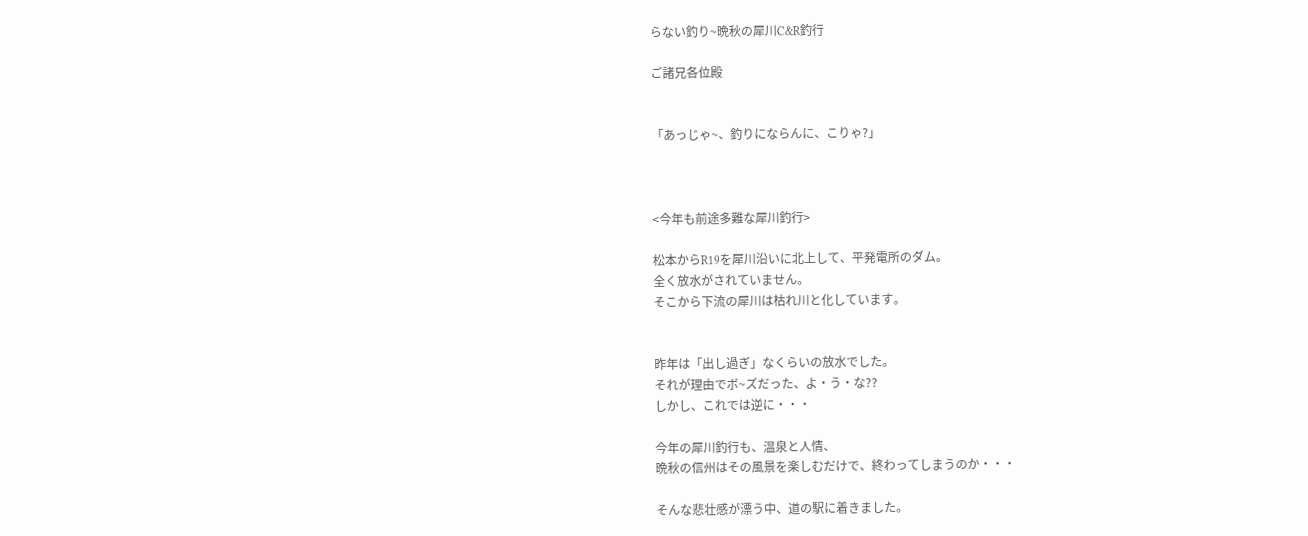らない釣り~晩秋の犀川C&R釣行

ご諸兄各位殿


「あっじゃ~、釣りにならんに、こりゃ?」



<今年も前途多難な犀川釣行>

松本からR19を犀川沿いに北上して、平発電所のダム。
全く放水がされていません。
そこから下流の犀川は枯れ川と化しています。


昨年は「出し過ぎ」なくらいの放水でした。
それが理由でボ~ズだった、よ・う・な??
しかし、これでは逆に・・・

今年の犀川釣行も、温泉と人情、
晩秋の信州はその風景を楽しむだけで、終わってしまうのか・・・

そんな悲壮感が漂う中、道の駅に着きました。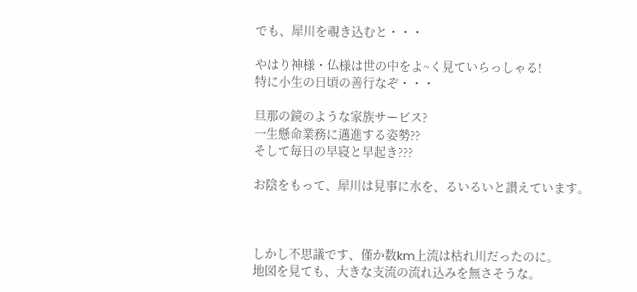でも、犀川を覗き込むと・・・

やはり神様・仏様は世の中をよ~く見ていらっしゃる!
特に小生の日頃の善行なぞ・・・

旦那の鏡のような家族サービス?
一生懸命業務に邁進する姿勢??
そして毎日の早寝と早起き???

お陰をもって、犀川は見事に水を、るいるいと讃えています。



しかし不思議です、僅か数km上流は枯れ川だったのに。
地図を見ても、大きな支流の流れ込みを無さそうな。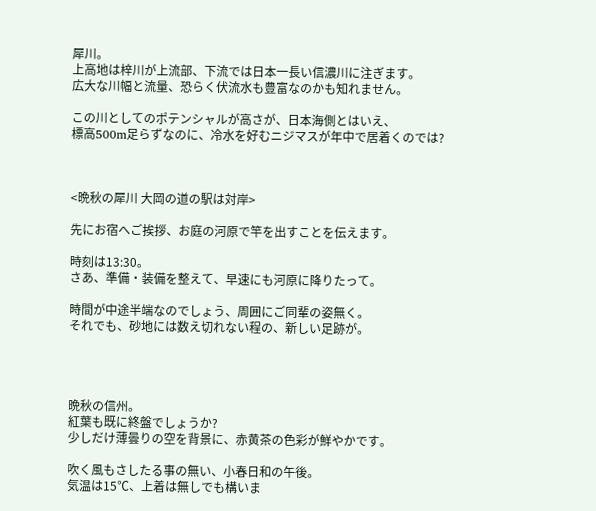犀川。
上高地は梓川が上流部、下流では日本一長い信濃川に注ぎます。
広大な川幅と流量、恐らく伏流水も豊富なのかも知れません。

この川としてのポテンシャルが高さが、日本海側とはいえ、
標高500m足らずなのに、冷水を好むニジマスが年中で居着くのでは?



<晩秋の犀川 大岡の道の駅は対岸>

先にお宿へご挨拶、お庭の河原で竿を出すことを伝えます。

時刻は13:30。
さあ、準備・装備を整えて、早速にも河原に降りたって。

時間が中途半端なのでしょう、周囲にご同輩の姿無く。
それでも、砂地には数え切れない程の、新しい足跡が。




晩秋の信州。
紅葉も既に終盤でしょうか?
少しだけ薄曇りの空を背景に、赤黄茶の色彩が鮮やかです。

吹く風もさしたる事の無い、小春日和の午後。
気温は15℃、上着は無しでも構いま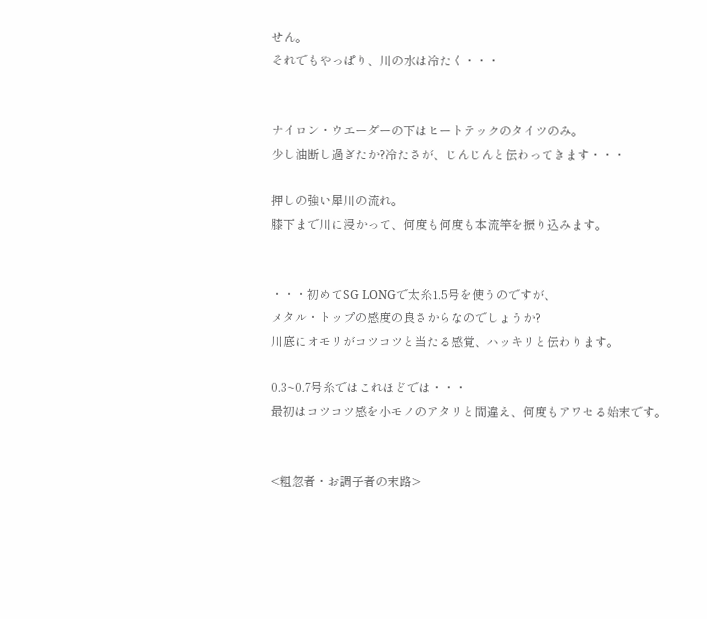せん。
それでもやっぱり、川の水は冷たく・・・


ナイロン・ウエーダーの下はヒートテックのタイツのみ。
少し油断し過ぎたか?冷たさが、じんじんと伝わってきます・・・

押しの強い犀川の流れ。
膝下まで川に浸かって、何度も何度も本流竿を振り込みます。


・・・初めてSG LONGで太糸1.5号を使うのですが、
メタル・トップの感度の良さからなのでしょうか?
川底にオモリがコツコツと当たる感覚、ハッキリと伝わります。

0.3~0.7号糸ではこれほどでは・・・
最初はコツコツ感を小モノのアタリと間違え、何度もアワセる始末です。


<粗忽者・お調子者の末路>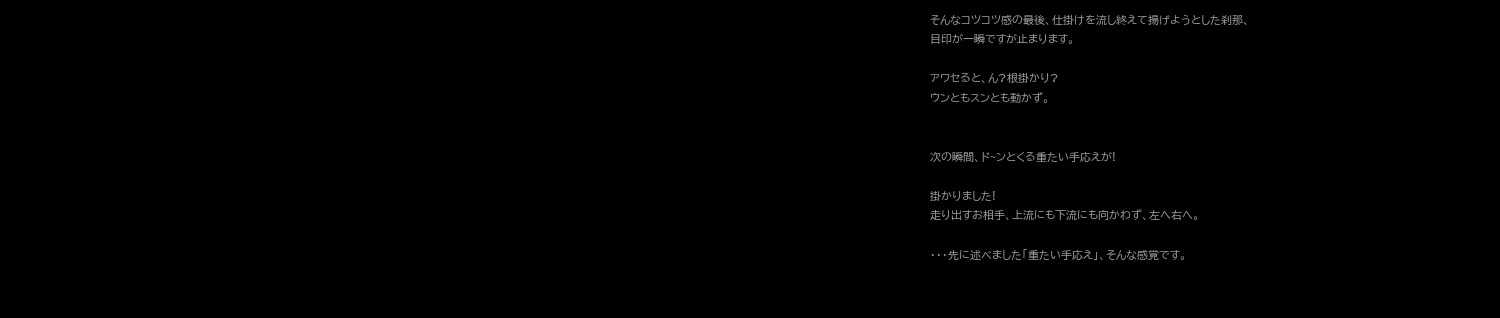そんなコツコツ感の最後、仕掛けを流し終えて揚げようとした刹那、
目印が一瞬ですが止まります。

アワセると、ん?根掛かり?
ウンともスンとも動かず。


次の瞬間、ド~ンとくる重たい手応えが!

掛かりました!
走り出すお相手、上流にも下流にも向かわず、左へ右へ。

・・・先に述べました「重たい手応え」、そんな感覚です。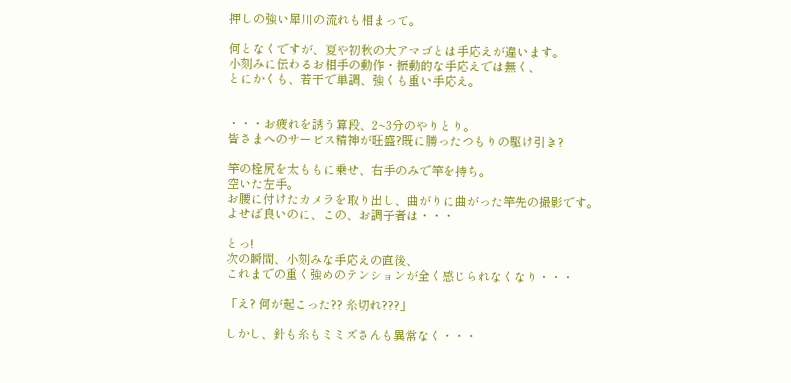押しの強い犀川の流れも相まって。

何となくですが、夏や初秋の大アマゴとは手応えが違います。
小刻みに伝わるお相手の動作・振動的な手応えでは無く、
とにかくも、若干で単調、強くも重い手応え。


・・・お疲れを誘う算段、2~3分のやりとり。
皆さまへのサービス精神が旺盛?既に勝ったつもりの駆け引き?

竿の栓尻を太ももに乗せ、右手のみで竿を持ち。
空いた左手。
お腰に付けたカメラを取り出し、曲がりに曲がった竿先の撮影です。
よせば良いのに、この、お調子者は・・・

とっ!
次の瞬間、小刻みな手応えの直後、
これまでの重く強めのテンションが全く感じられなくなり・・・

「え? 何が起こった?? 糸切れ???」

しかし、針も糸もミミズさんも異常なく・・・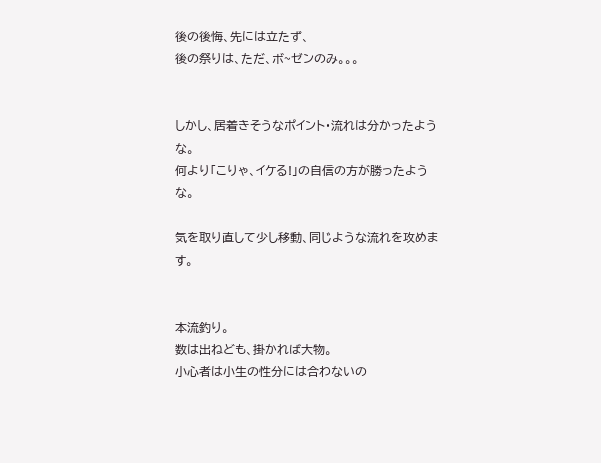後の後悔、先には立たず、
後の祭りは、ただ、ボ~ゼンのみ。。。


しかし、居着きそうなポイント・流れは分かったような。
何より「こりゃ、イケる!」の自信の方が勝ったような。

気を取り直して少し移動、同じような流れを攻めます。


本流釣り。
数は出ねども、掛かれば大物。
小心者は小生の性分には合わないの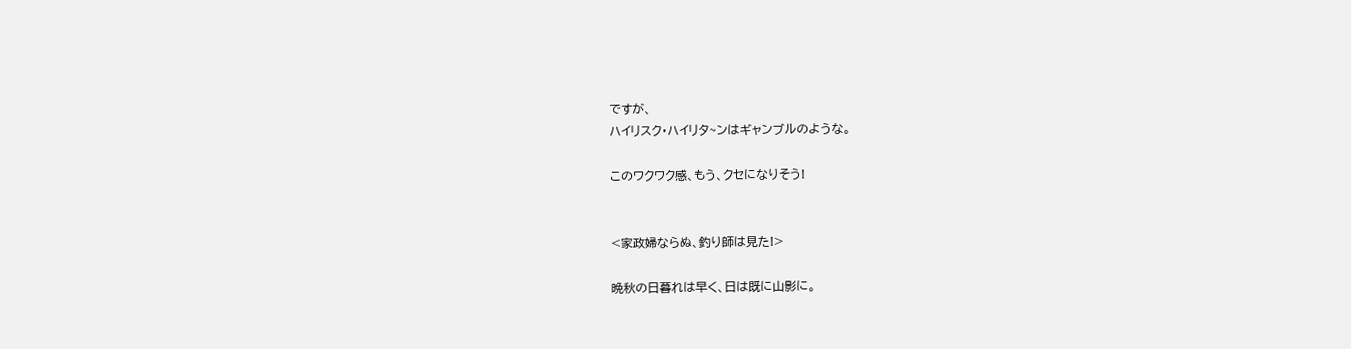ですが、
ハイリスク・ハイリタ~ンはギャンブルのような。

このワクワク感、もう、クセになりそう!


<家政婦ならぬ、釣り師は見た!>

晩秋の日暮れは早く、日は既に山影に。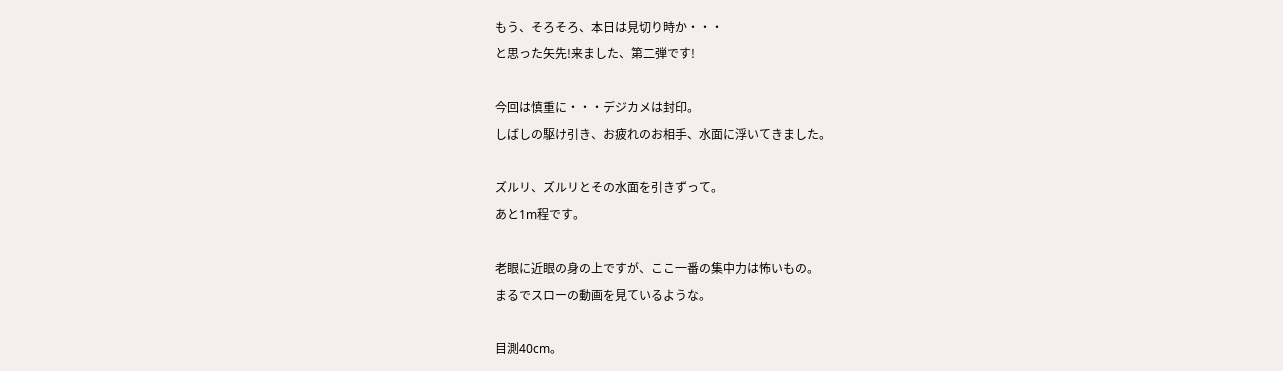もう、そろそろ、本日は見切り時か・・・
と思った矢先!来ました、第二弾です!

今回は慎重に・・・デジカメは封印。
しばしの駆け引き、お疲れのお相手、水面に浮いてきました。

ズルリ、ズルリとその水面を引きずって。
あと1m程です。

老眼に近眼の身の上ですが、ここ一番の集中力は怖いもの。
まるでスローの動画を見ているような。

目測40cm。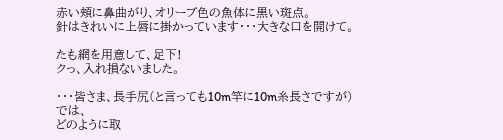赤い頬に鼻曲がり、オリーブ色の魚体に黒い斑点。
針はきれいに上唇に掛かっています・・・大きな口を開けて。

たも網を用意して、足下!
クっ、入れ損ないました。

・・・皆さま、長手尻(と言っても10m竿に10m糸長さですが)では、
どのように取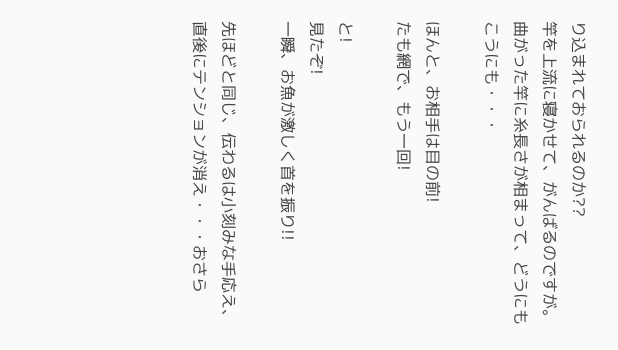り込まれておられるのか??
竿を上流に寝かせて、がんばるのですが。
曲がった竿に糸長さが相まって、どうにもこうにも・・・

ほんと、お相手は目の前!
たも網で、もう一回!

と!
見たぞ!
一瞬、お魚が激しく首を振り!!

先ほどと同じ、伝わるは小刻みな手応え、
直後にテンションが消え・・・おさら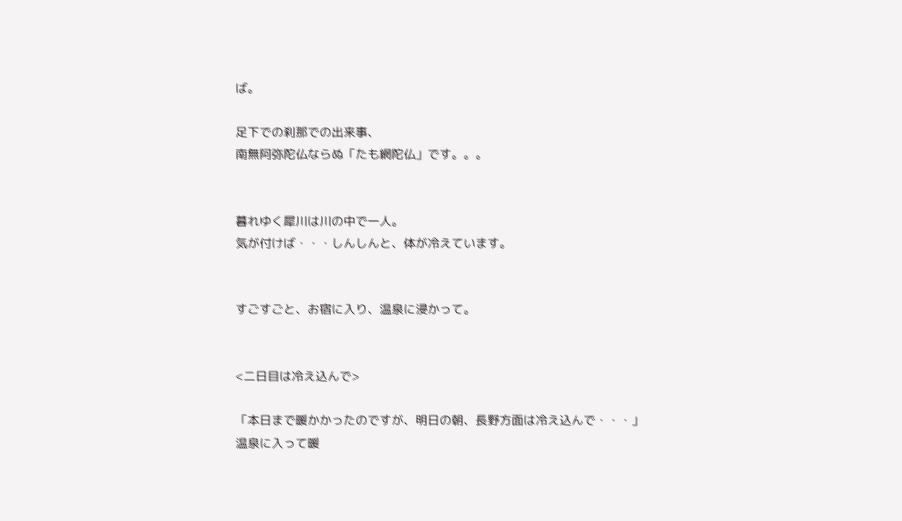ば。

足下での刹那での出来事、
南無阿弥陀仏ならぬ「たも網陀仏」です。。。


暮れゆく犀川は川の中で一人。
気が付けば・・・しんしんと、体が冷えています。


すごすごと、お宿に入り、温泉に浸かって。


<二日目は冷え込んで>

「本日まで暖かかったのですが、明日の朝、長野方面は冷え込んで・・・」
温泉に入って暖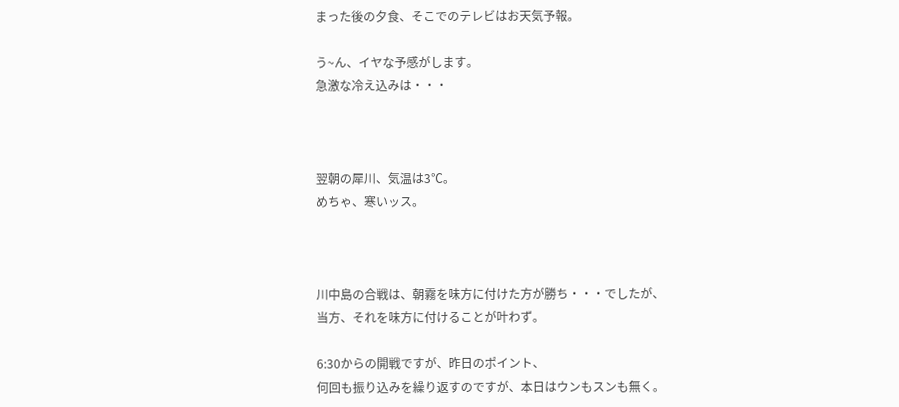まった後の夕食、そこでのテレビはお天気予報。

う~ん、イヤな予感がします。
急激な冷え込みは・・・



翌朝の犀川、気温は3℃。
めちゃ、寒いッス。



川中島の合戦は、朝霧を味方に付けた方が勝ち・・・でしたが、
当方、それを味方に付けることが叶わず。

6:30からの開戦ですが、昨日のポイント、
何回も振り込みを繰り返すのですが、本日はウンもスンも無く。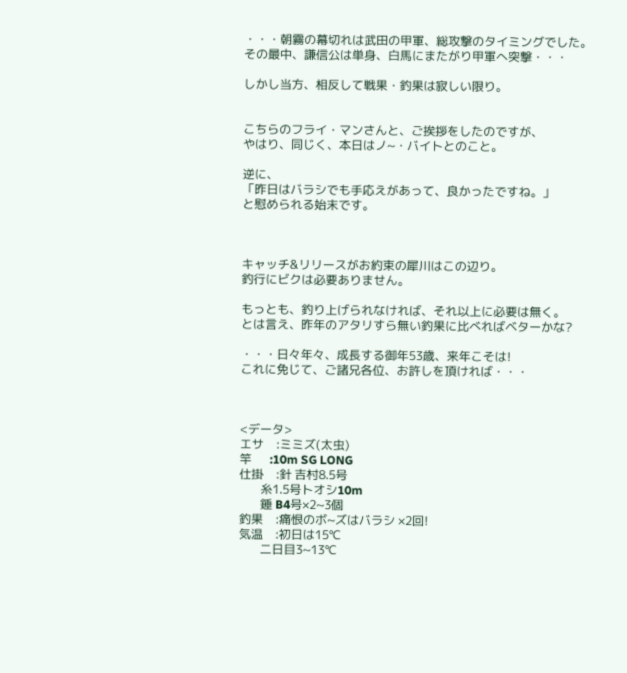・・・朝霧の幕切れは武田の甲軍、総攻撃のタイミングでした。
その最中、謙信公は単身、白馬にまたがり甲軍へ突撃・・・

しかし当方、相反して戦果・釣果は寂しい限り。


こちらのフライ・マンさんと、ご挨拶をしたのですが、
やはり、同じく、本日はノ~・バイトとのこと。

逆に、
「昨日はバラシでも手応えがあって、良かったですね。」
と慰められる始末です。



キャッチ&リリースがお約束の犀川はこの辺り。
釣行にビクは必要ありません。

もっとも、釣り上げられなければ、それ以上に必要は無く。
とは言え、昨年のアタリすら無い釣果に比べればベターかな?

・・・日々年々、成長する御年53歳、来年こそは!
これに免じて、ご諸兄各位、お許しを頂ければ・・・



<データ>
エサ    :ミミズ(太虫)
竿      :10m SG LONG
仕掛    :針 吉村8.5号
       糸1.5号トオシ10m
       錘 B4号×2~3個
釣果    :痛恨のボ~ズはバラシ ×2回!
気温    :初日は15℃
       二日目3~13℃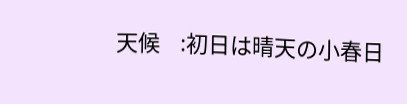天候    :初日は晴天の小春日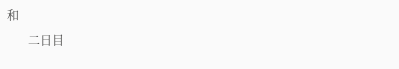和
       二日目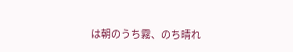は朝のうち霧、のち晴れ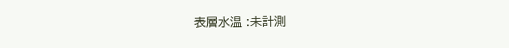表層水温 :未計測